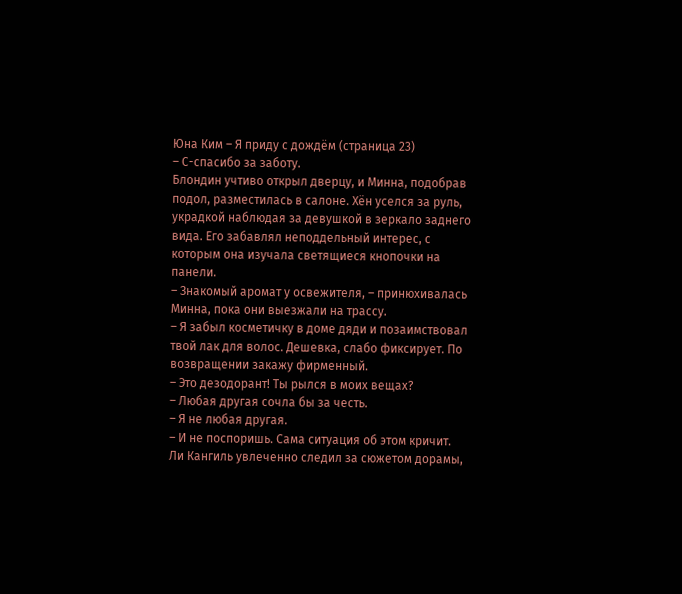Юна Ким – Я приду с дождём (страница 23)
– С-спасибо за заботу.
Блондин учтиво открыл дверцу, и Минна, подобрав подол, разместилась в салоне. Хён уселся за руль, украдкой наблюдая за девушкой в зеркало заднего вида. Его забавлял неподдельный интерес, с которым она изучала светящиеся кнопочки на панели.
– Знакомый аромат у освежителя, – принюхивалась Минна, пока они выезжали на трассу.
– Я забыл косметичку в доме дяди и позаимствовал твой лак для волос. Дешевка, слабо фиксирует. По возвращении закажу фирменный.
– Это дезодорант! Ты рылся в моих вещах?
– Любая другая сочла бы за честь.
– Я не любая другая.
– И не поспоришь. Сама ситуация об этом кричит.
Ли Кангиль увлеченно следил за сюжетом дорамы,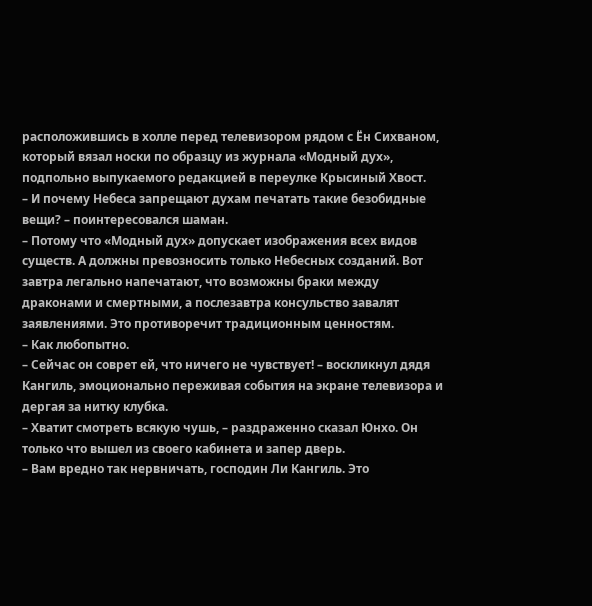расположившись в холле перед телевизором рядом с Ён Сихваном, который вязал носки по образцу из журнала «Модный дух», подпольно выпукаемого редакцией в переулке Крысиный Хвост.
– И почему Небеса запрещают духам печатать такие безобидные вещи? – поинтересовался шаман.
– Потому что «Модный дух» допускает изображения всех видов существ. А должны превозносить только Небесных созданий. Вот завтра легально напечатают, что возможны браки между драконами и смертными, а послезавтра консульство завалят заявлениями. Это противоречит традиционным ценностям.
– Как любопытно.
– Сейчас он соврет ей, что ничего не чувствует! – воскликнул дядя Кангиль, эмоционально переживая события на экране телевизора и дергая за нитку клубка.
– Хватит смотреть всякую чушь, – раздраженно сказал Юнхо. Он только что вышел из своего кабинета и запер дверь.
– Вам вредно так нервничать, господин Ли Кангиль. Это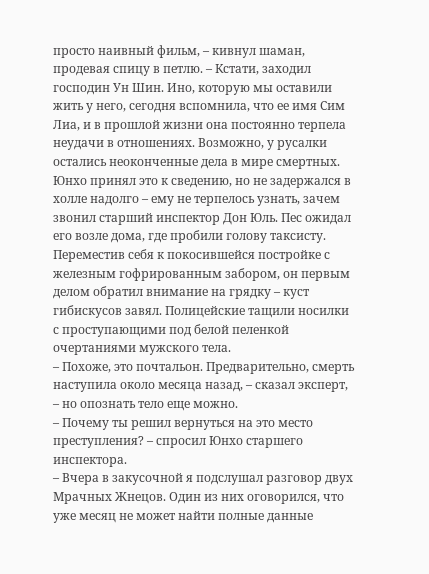просто наивный фильм, – кивнул шаман, продевая спицу в петлю. – Кстати, заходил господин Ун Шин. Ино, которую мы оставили жить у него, сегодня вспомнила, что ее имя Сим Лиа, и в прошлой жизни она постоянно терпела неудачи в отношениях. Возможно, у русалки остались неоконченные дела в мире смертных.
Юнхо принял это к сведению, но не задержался в холле надолго – ему не терпелось узнать, зачем звонил старший инспектор Дон Юль. Пес ожидал его возле дома, где пробили голову таксисту. Переместив себя к покосившейся постройке с железным гофрированным забором, он первым делом обратил внимание на грядку – куст гибискусов завял. Полицейские тащили носилки с проступающими под белой пеленкой очертаниями мужского тела.
– Похоже, это почтальон. Предварительно, смерть наступила около месяца назад, – сказал эксперт, – но опознать тело еще можно.
– Почему ты решил вернуться на это место преступления? – спросил Юнхо старшего инспектора.
– Вчера в закусочной я подслушал разговор двух Мрачных Жнецов. Один из них оговорился, что уже месяц не может найти полные данные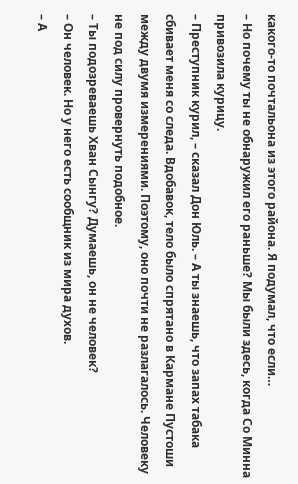какого-то почтальона из этого района. Я подумал, что если…
– Но почему ты не обнаружил его раньше? Мы были здесь, когда Со Минна привозила курицу.
– Преступник курил, – сказал Дон Юль. – А ты знаешь, что запах табака сбивает меня со следа. Вдобавок, тело было спрятано в Кармане Пустоши между двумя измерениями. Поэтому, оно почти не разлагалось. Человеку не под силу провернуть подобное.
– Ты подозреваешь Хван Сынгу? Думаешь, он не человек?
– Он человек. Но у него есть сообщник из мира духов.
– А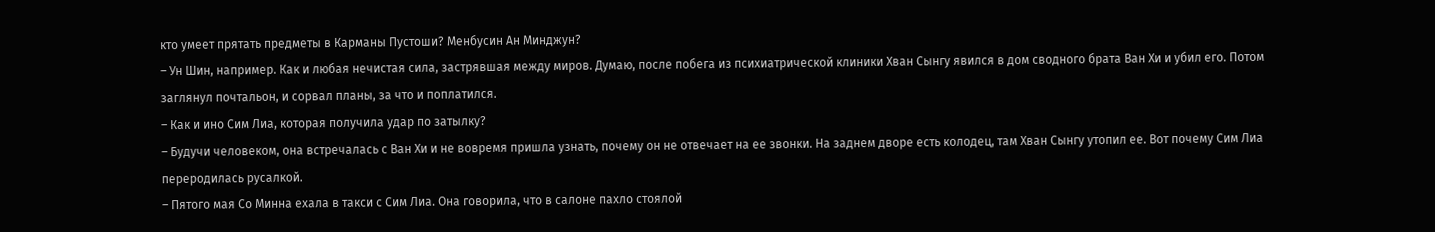кто умеет прятать предметы в Карманы Пустоши? Менбусин Ан Минджун?
– Ун Шин, например. Как и любая нечистая сила, застрявшая между миров. Думаю, после побега из психиатрической клиники Хван Сынгу явился в дом сводного брата Ван Хи и убил его. Потом заглянул почтальон, и сорвал планы, за что и поплатился.
– Как и ино Сим Лиа, которая получила удар по затылку?
– Будучи человеком, она встречалась с Ван Хи и не вовремя пришла узнать, почему он не отвечает на ее звонки. На заднем дворе есть колодец, там Хван Сынгу утопил ее. Вот почему Сим Лиа переродилась русалкой.
– Пятого мая Со Минна ехала в такси с Сим Лиа. Она говорила, что в салоне пахло стоялой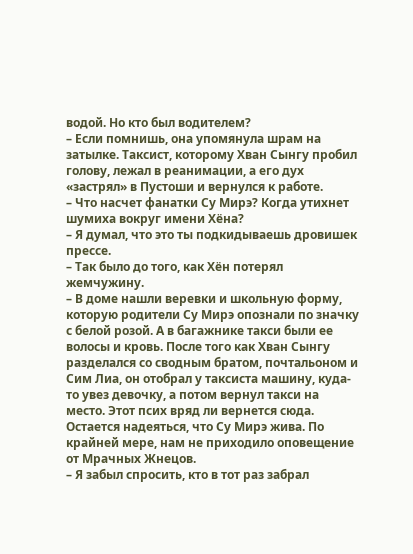водой. Но кто был водителем?
– Если помнишь, она упомянула шрам на затылке. Таксист, которому Хван Сынгу пробил голову, лежал в реанимации, а его дух «застрял» в Пустоши и вернулся к работе.
– Что насчет фанатки Су Мирэ? Когда утихнет шумиха вокруг имени Хёна?
– Я думал, что это ты подкидываешь дровишек прессе.
– Так было до того, как Хён потерял жемчужину.
– В доме нашли веревки и школьную форму, которую родители Су Мирэ опознали по значку с белой розой. А в багажнике такси были ее волосы и кровь. После того как Хван Сынгу разделался со сводным братом, почтальоном и Сим Лиа, он отобрал у таксиста машину, куда-то увез девочку, а потом вернул такси на место. Этот псих вряд ли вернется сюда. Остается надеяться, что Су Мирэ жива. По крайней мере, нам не приходило оповещение от Мрачных Жнецов.
– Я забыл спросить, кто в тот раз забрал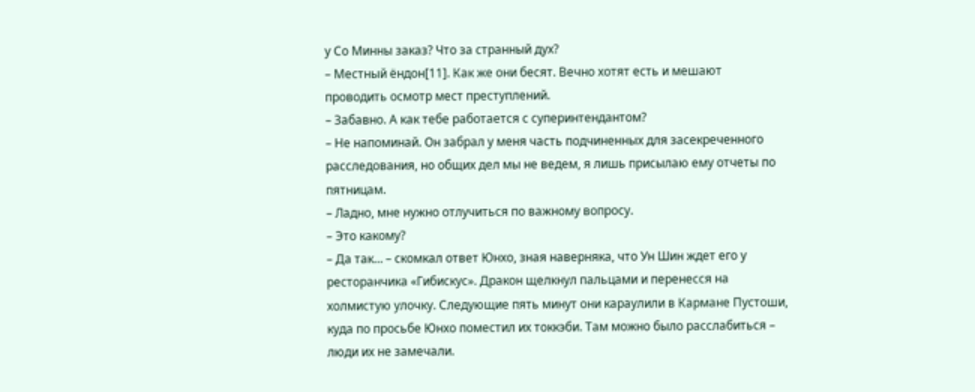у Со Минны заказ? Что за странный дух?
– Местный ёндон[11]. Как же они бесят. Вечно хотят есть и мешают проводить осмотр мест преступлений.
– Забавно. А как тебе работается с суперинтендантом?
– Не напоминай. Он забрал у меня часть подчиненных для засекреченного расследования, но общих дел мы не ведем, я лишь присылаю ему отчеты по пятницам.
– Ладно, мне нужно отлучиться по важному вопросу.
– Это какому?
– Да так… – скомкал ответ Юнхо, зная наверняка, что Ун Шин ждет его у ресторанчика «Гибискус». Дракон щелкнул пальцами и перенесся на холмистую улочку. Следующие пять минут они караулили в Кармане Пустоши, куда по просьбе Юнхо поместил их токкэби. Там можно было расслабиться – люди их не замечали.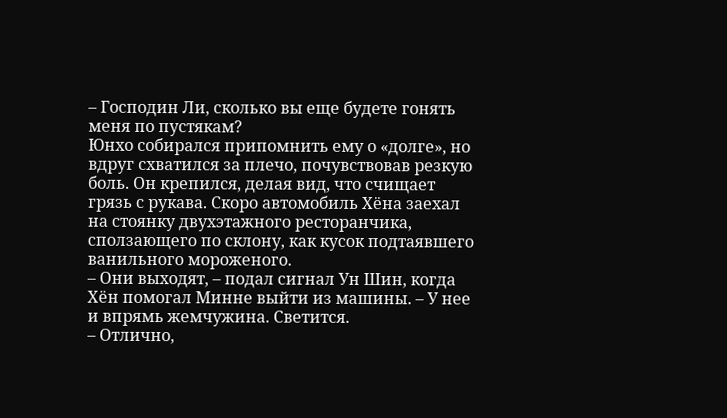– Господин Ли, сколько вы еще будете гонять меня по пустякам?
Юнхо собирался припомнить ему о «долге», но вдруг схватился за плечо, почувствовав резкую боль. Он крепился, делая вид, что счищает грязь с рукава. Скоро автомобиль Хёна заехал на стоянку двухэтажного ресторанчика, сползающего по склону, как кусок подтаявшего ванильного мороженого.
– Они выходят, – подал сигнал Ун Шин, когда Хён помогал Минне выйти из машины. – У нее и впрямь жемчужина. Светится.
– Отлично,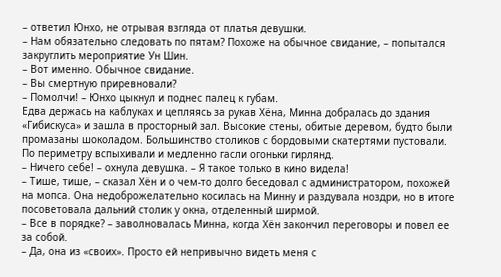– ответил Юнхо, не отрывая взгляда от платья девушки.
– Нам обязательно следовать по пятам? Похоже на обычное свидание, – попытался закруглить мероприятие Ун Шин.
– Вот именно. Обычное свидание.
– Вы смертную приревновали?
– Помолчи! – Юнхо цыкнул и поднес палец к губам.
Едва держась на каблуках и цепляясь за рукав Хёна, Минна добралась до здания «Гибискуса» и зашла в просторный зал. Высокие стены, обитые деревом, будто были промазаны шоколадом. Большинство столиков с бордовыми скатертями пустовали. По периметру вспыхивали и медленно гасли огоньки гирлянд.
– Ничего себе! – охнула девушка. – Я такое только в кино видела!
– Тише, тише, – сказал Хён и о чем-то долго беседовал с администратором, похожей на мопса. Она недоброжелательно косилась на Минну и раздувала ноздри, но в итоге посоветовала дальний столик у окна, отделенный ширмой.
– Все в порядке? – заволновалась Минна, когда Хён закончил переговоры и повел ее за собой.
– Да, она из «своих». Просто ей непривычно видеть меня с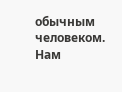обычным человеком. Нам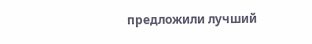предложили лучший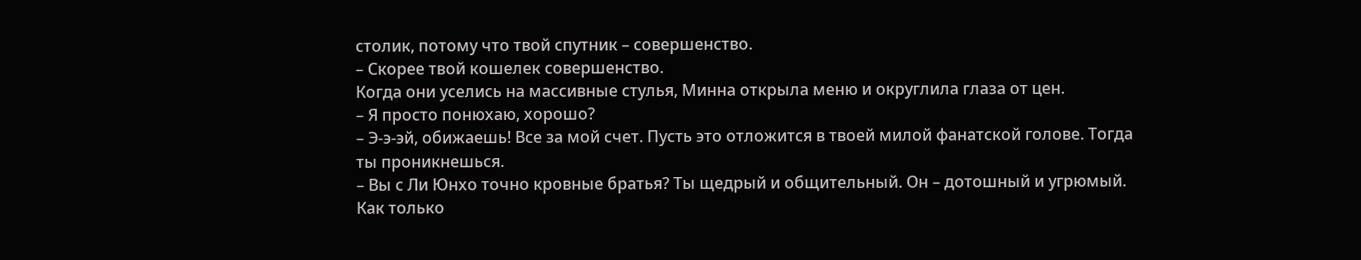столик, потому что твой спутник – совершенство.
– Скорее твой кошелек совершенство.
Когда они уселись на массивные стулья, Минна открыла меню и округлила глаза от цен.
– Я просто понюхаю, хорошо?
– Э-э-эй, обижаешь! Все за мой счет. Пусть это отложится в твоей милой фанатской голове. Тогда ты проникнешься.
– Вы с Ли Юнхо точно кровные братья? Ты щедрый и общительный. Он – дотошный и угрюмый. Как только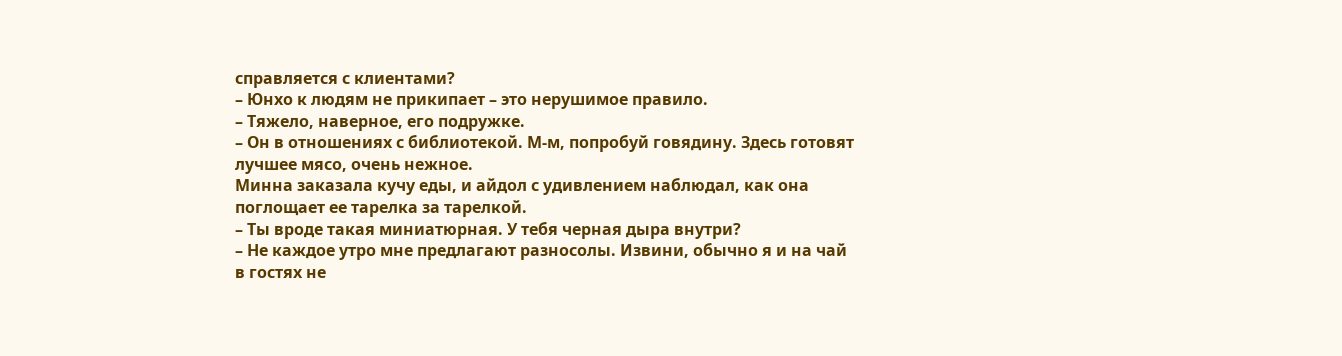справляется с клиентами?
– Юнхо к людям не прикипает – это нерушимое правило.
– Тяжело, наверное, его подружке.
– Он в отношениях с библиотекой. М-м, попробуй говядину. Здесь готовят лучшее мясо, очень нежное.
Минна заказала кучу еды, и айдол с удивлением наблюдал, как она поглощает ее тарелка за тарелкой.
– Ты вроде такая миниатюрная. У тебя черная дыра внутри?
– Не каждое утро мне предлагают разносолы. Извини, обычно я и на чай в гостях не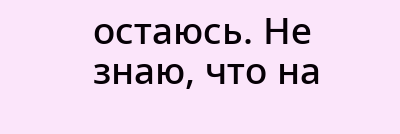остаюсь. Не знаю, что на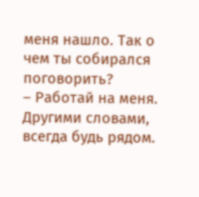меня нашло. Так о чем ты собирался поговорить?
– Работай на меня. Другими словами, всегда будь рядом.